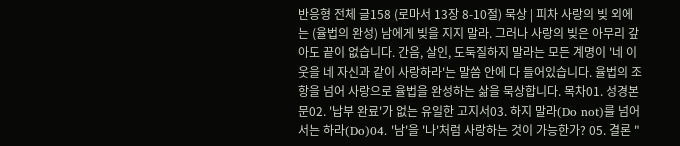반응형 전체 글158 (로마서 13장 8-10절) 묵상 | 피차 사랑의 빚 외에는 (율법의 완성) 남에게 빚을 지지 말라. 그러나 사랑의 빚은 아무리 갚아도 끝이 없습니다. 간음, 살인, 도둑질하지 말라는 모든 계명이 '네 이웃을 네 자신과 같이 사랑하라'는 말씀 안에 다 들어있습니다. 율법의 조항을 넘어 사랑으로 율법을 완성하는 삶을 묵상합니다. 목차01. 성경본문02. '납부 완료'가 없는 유일한 고지서03. 하지 말라(Do not)를 넘어서는 하라(Do)04. '남'을 '나'처럼 사랑하는 것이 가능한가? 05. 결론 "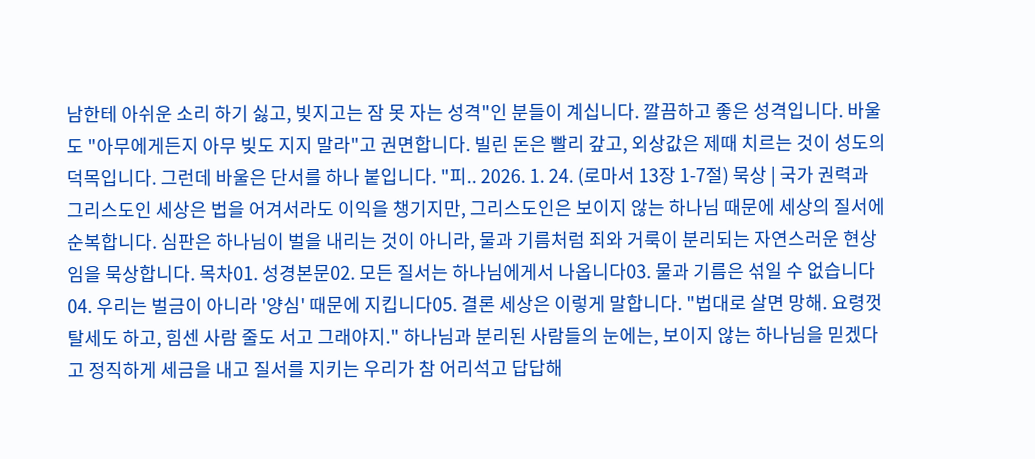남한테 아쉬운 소리 하기 싫고, 빚지고는 잠 못 자는 성격"인 분들이 계십니다. 깔끔하고 좋은 성격입니다. 바울도 "아무에게든지 아무 빚도 지지 말라"고 권면합니다. 빌린 돈은 빨리 갚고, 외상값은 제때 치르는 것이 성도의 덕목입니다. 그런데 바울은 단서를 하나 붙입니다. "피.. 2026. 1. 24. (로마서 13장 1-7절) 묵상 | 국가 권력과 그리스도인 세상은 법을 어겨서라도 이익을 챙기지만, 그리스도인은 보이지 않는 하나님 때문에 세상의 질서에 순복합니다. 심판은 하나님이 벌을 내리는 것이 아니라, 물과 기름처럼 죄와 거룩이 분리되는 자연스러운 현상임을 묵상합니다. 목차01. 성경본문02. 모든 질서는 하나님에게서 나옵니다03. 물과 기름은 섞일 수 없습니다04. 우리는 벌금이 아니라 '양심' 때문에 지킵니다05. 결론 세상은 이렇게 말합니다. "법대로 살면 망해. 요령껏 탈세도 하고, 힘센 사람 줄도 서고 그래야지." 하나님과 분리된 사람들의 눈에는, 보이지 않는 하나님을 믿겠다고 정직하게 세금을 내고 질서를 지키는 우리가 참 어리석고 답답해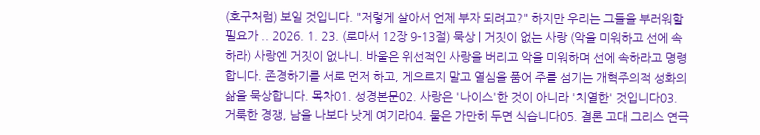(호구처럼) 보일 것입니다. "저렇게 살아서 언제 부자 되려고?" 하지만 우리는 그들을 부러워할 필요가 .. 2026. 1. 23. (로마서 12장 9-13절) 묵상 | 거짓이 없는 사랑 (악을 미워하고 선에 속하라) 사랑엔 거짓이 없나니. 바울은 위선적인 사랑을 버리고 악을 미워하며 선에 속하라고 명령합니다. 존경하기를 서로 먼저 하고, 게으르지 말고 열심을 품어 주를 섬기는 개혁주의적 성화의 삶을 묵상합니다. 목차01. 성경본문02. 사랑은 '나이스'한 것이 아니라 '치열한' 것입니다03. 거룩한 경쟁, 남을 나보다 낫게 여기라04. 물은 가만히 두면 식습니다05. 결론 고대 그리스 연극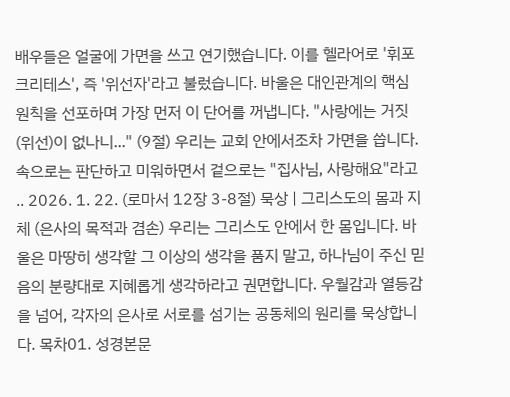배우들은 얼굴에 가면을 쓰고 연기했습니다. 이를 헬라어로 '휘포크리테스', 즉 '위선자'라고 불렀습니다. 바울은 대인관계의 핵심 원칙을 선포하며 가장 먼저 이 단어를 꺼냅니다. "사랑에는 거짓(위선)이 없나니..." (9절) 우리는 교회 안에서조차 가면을 씁니다. 속으로는 판단하고 미워하면서 겉으로는 "집사님, 사랑해요"라고 .. 2026. 1. 22. (로마서 12장 3-8절) 묵상 | 그리스도의 몸과 지체 (은사의 목적과 겸손) 우리는 그리스도 안에서 한 몸입니다. 바울은 마땅히 생각할 그 이상의 생각을 품지 말고, 하나님이 주신 믿음의 분량대로 지혜롭게 생각하라고 권면합니다. 우월감과 열등감을 넘어, 각자의 은사로 서로를 섬기는 공동체의 원리를 묵상합니다. 목차01. 성경본문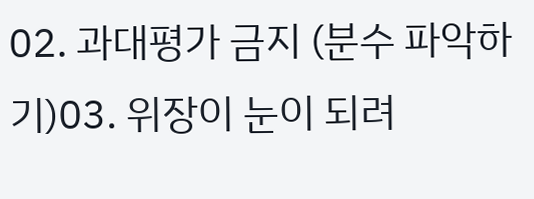02. 과대평가 금지 (분수 파악하기)03. 위장이 눈이 되려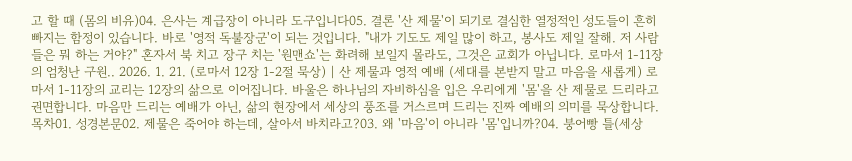고 할 때 (몸의 비유)04. 은사는 계급장이 아니라 도구입니다05. 결론 '산 제물'이 되기로 결심한 열정적인 성도들이 흔히 빠지는 함정이 있습니다. 바로 '영적 독불장군'이 되는 것입니다. "내가 기도도 제일 많이 하고, 봉사도 제일 잘해. 저 사람들은 뭐 하는 거야?" 혼자서 북 치고 장구 치는 '원맨쇼'는 화려해 보일지 몰라도, 그것은 교회가 아닙니다. 로마서 1-11장의 엄청난 구원.. 2026. 1. 21. (로마서 12장 1-2절 묵상) | 산 제물과 영적 예배 (세대를 본받지 말고 마음을 새롭게) 로마서 1-11장의 교리는 12장의 삶으로 이어집니다. 바울은 하나님의 자비하심을 입은 우리에게 '몸'을 산 제물로 드리라고 권면합니다. 마음만 드리는 예배가 아닌, 삶의 현장에서 세상의 풍조를 거스르며 드리는 진짜 예배의 의미를 묵상합니다. 목차01. 성경본문02. 제물은 죽어야 하는데, 살아서 바치라고?03. 왜 '마음'이 아니라 '몸'입니까?04. 붕어빵 틀(세상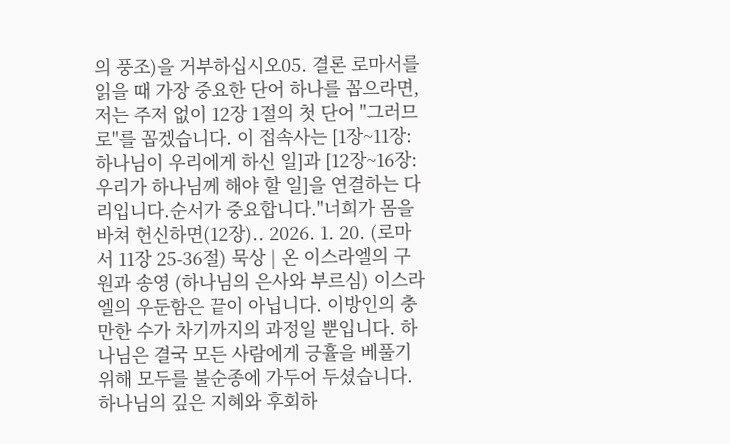의 풍조)을 거부하십시오05. 결론 로마서를 읽을 때 가장 중요한 단어 하나를 꼽으라면, 저는 주저 없이 12장 1절의 첫 단어 "그러므로"를 꼽겠습니다. 이 접속사는 [1장~11장: 하나님이 우리에게 하신 일]과 [12장~16장: 우리가 하나님께 해야 할 일]을 연결하는 다리입니다.순서가 중요합니다."너희가 몸을 바쳐 헌신하면(12장).. 2026. 1. 20. (로마서 11장 25-36절) 묵상 | 온 이스라엘의 구원과 송영 (하나님의 은사와 부르심) 이스라엘의 우둔함은 끝이 아닙니다. 이방인의 충만한 수가 차기까지의 과정일 뿐입니다. 하나님은 결국 모든 사람에게 긍휼을 베풀기 위해 모두를 불순종에 가두어 두셨습니다. 하나님의 깊은 지혜와 후회하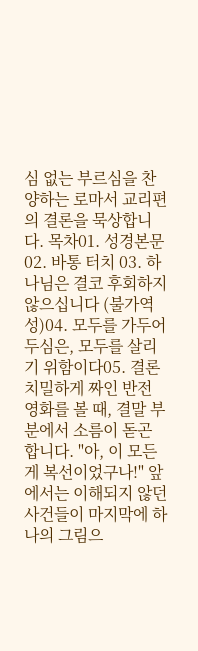심 없는 부르심을 찬양하는 로마서 교리편의 결론을 묵상합니다. 목차01. 성경본문02. 바통 터치 03. 하나님은 결코 후회하지 않으십니다 (불가역성)04. 모두를 가두어 두심은, 모두를 살리기 위함이다05. 결론 치밀하게 짜인 반전 영화를 볼 때, 결말 부분에서 소름이 돋곤 합니다. "아, 이 모든 게 복선이었구나!" 앞에서는 이해되지 않던 사건들이 마지막에 하나의 그림으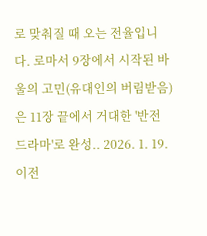로 맞춰질 때 오는 전율입니다. 로마서 9장에서 시작된 바울의 고민(유대인의 버림받음)은 11장 끝에서 거대한 '반전 드라마'로 완성.. 2026. 1. 19. 이전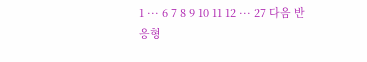1 ··· 6 7 8 9 10 11 12 ··· 27 다음 반응형